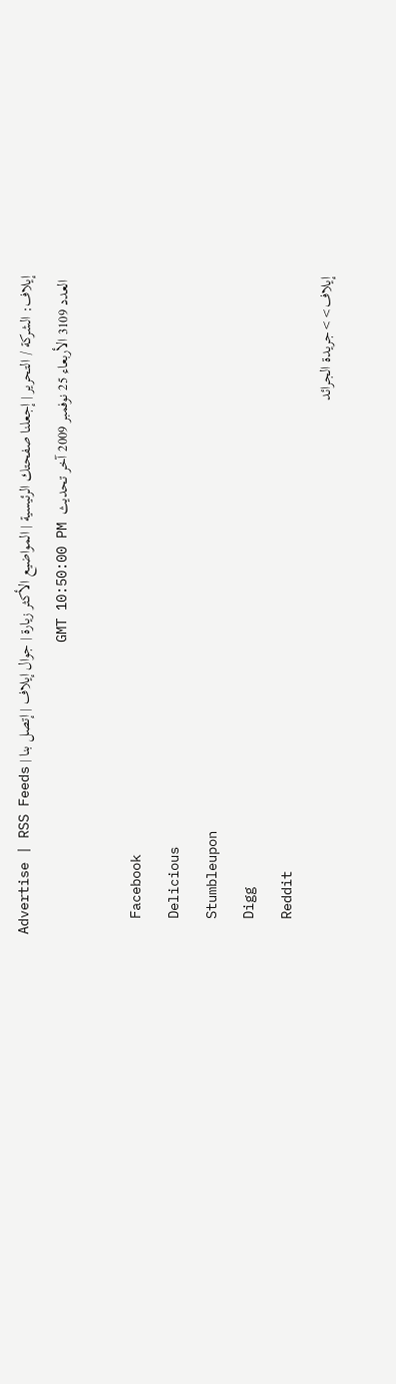إيلاف: الشركة / التحرير | إجعلنا صفحتك الرئيسية | المواضيع الأكثر زيارة | جوال إيلاف | إتصل بنا | Advertise | RSS Feeds
 العدد 3109 الأربعاء 25 نوفمبر 2009 آخر تحديث  GMT 10:50:00 PM

  Facebook
  Delicious
  Stumbleupon
  Digg
  Reddit
إيلاف>>جريدة الجرائد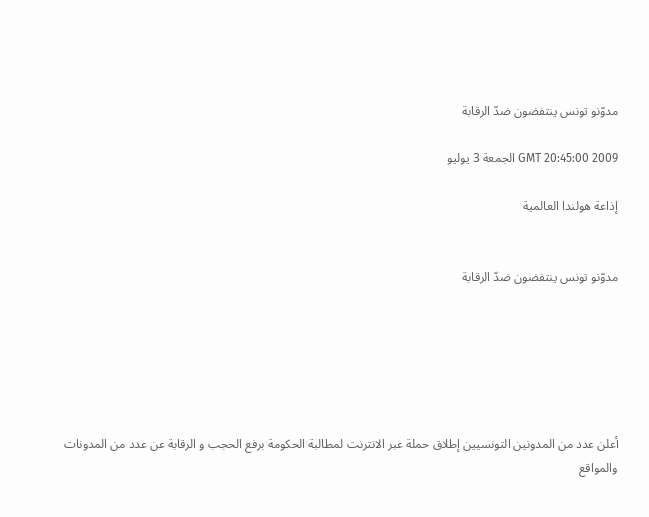مدوّنو تونس ينتفضون ضدّ الرقابة

GMT 20:45:00 2009 الجمعة 3 يوليو

إذاعة هولندا العالمية


مدوّنو تونس ينتفضون ضدّ الرقابة






أعلن عدد من المدونين التونسيين إطلاق حملة عبر الانترنت لمطالبة الحكومة برفع الحجب و الرقابة عن عدد من المدونات والمواقع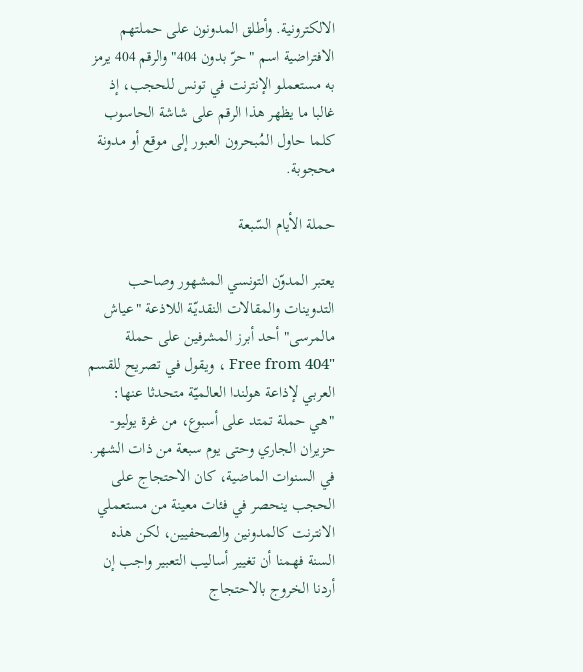الالكترونية. وأطلق المدونون على حملتهم الافتراضية اسم "حرّ بدون 404" والرقم 404 يرمز به مستعملو الإنترنت في تونس للحجب، إذ غالبا ما يظهر هذا الرقم على شاشة الحاسوب كلما حاول المُبحرون العبور إلى موقع أو مدونة محجوبة.

حملة الأيام السّبعة

يعتبر المدوّن التونسي المشهور وصاحب التدوينات والمقالات النقديّة اللاذعة "عياش مالمرسى" أحد أبرز المشرفين على حملة "Free from 404 ، ويقول في تصريح للقسم العربي لإذاعة هولندا العالميّة متحدثا عنها: "هي حملة تمتد على أسبوع، من غرة يوليو- حزيران الجاري وحتى يوم سبعة من ذات الشهر. في السنوات الماضية، كان الاحتجاج على الحجب ينحصر في فئات معينة من مستعملي الانترنت كالمدونين والصحفيين، لكن هذه السنة فهمنا أن تغيير أساليب التعبير واجب إن أردنا الخروج بالاحتجاج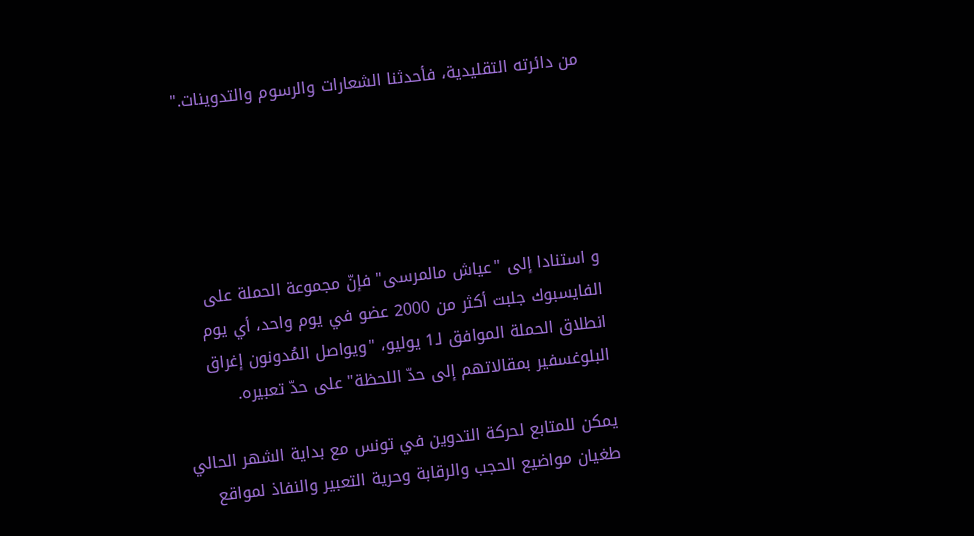من دائرته التقليدية، فأحدثنا الشعارات والرسوم والتدوينات."





و استنادا إلى "عياش مالمرسى" فإنّ مجموعة الحملة على الفايسبوك جلبت أكثر من 2000 عضو في يوم واحد، أي يوم انطلاق الحملة الموافق لـ1 يوليو، "ويواصل المُدونون إغراق البلوغسفير بمقالاتهم إلى حدّ اللحظة" على حدّ تعبيره.

يمكن للمتابع لحركة التدوين في تونس مع بداية الشهر الحالي طغيان مواضيع الحجب والرقابة وحرية التعبير والنفاذ لمواقع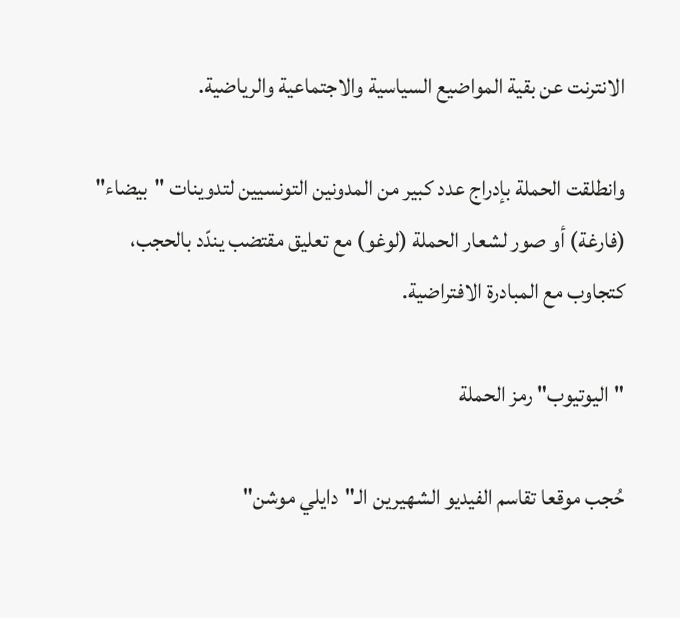الانترنت عن بقية المواضيع السياسية والاجتماعية والرياضية.

وانطلقت الحملة بإدراج عدد كبير من المدونين التونسيين لتدوينات "بيضاء" (فارغة) أو صور لشعار الحملة (لوغو) مع تعليق مقتضب يندّد بالحجب، كتجاوب مع المبادرة الافتراضية.

"اليوتيوب" رمز الحملة

حُجب موقعا تقاسم الفيديو الشهيرين الـ"دايلي موشن"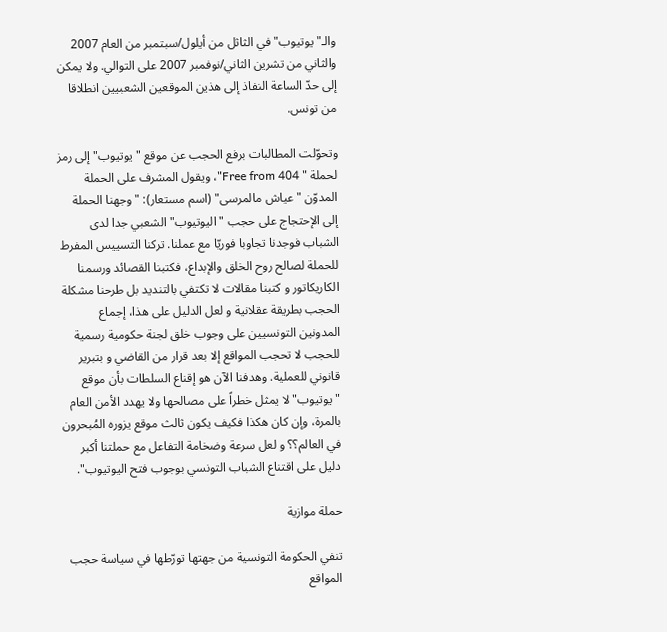والـ"يوتيوب" في الثاثل من أيلول/سبتمبر من العام 2007 والثاني من تشرين الثاني/نوفمبر 2007 على التوالي. ولا يمكن إلى حدّ الساعة النفاذ إلى هذين الموقعين الشعبيين انطلاقا من تونس.

وتحوّلت المطالبات برفع الحجب عن موقع "يوتيوب" إلى رمز لحملة " Free from 404"، ويقول المشرف على الحملة المدوّن "عياش مالمرسى" (اسم مستعار): "وجهنا الحملة إلى الإحتجاج على حجب "اليوتيوب" الشعبي جدا لدى الشباب فوجدنا تجاوبا فوريّا مع عملنا. تركنا التسييس المفرط للحملة لصالح روح الخلق والإبداع، فكتبنا القصائد ورسمنا الكاريكاتور و كتبنا مقالات لا تكتفي بالتنديد بل طرحنا مشكلة الحجب بطريقة عقلانية و لعل الدليل على هذا، إجماع المدونين التونسيين على وجوب خلق لجنة حكومية رسمية للحجب لا تحجب المواقع إلا بعد قرار من القاضي و بتبرير قانوني للعملية. وهدفنا الآن هو إقناع السلطات بأن موقع "يوتيوب" لا يمثل خطراً على مصالحها ولا يهدد الأمن العام بالمرة، وإن كان هكذا فكيف يكون ثالث موقع يزوره المُبحرون في العالم؟؟ و لعل سرعة وضخامة التفاعل مع حملتنا أكبر دليل على اقتناع الشباب التونسي بوجوب فتح اليوتيوب".

حملة موازية

تنفي الحكومة التونسية من جهتها تورّطها في سياسة حجب المواقع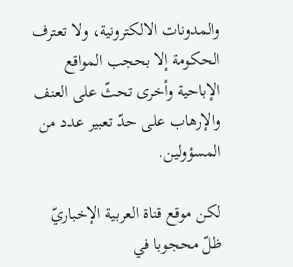والمدونات الالكترونية، ولا تعترف الحكومة إلا بحجب المواقع الإباحية وأخرى تحثّ على العنف والإرهاب على حدّ تعبير عدد من المسؤولين.

لكن موقع قناة العربية الإخباريّ ظلّ محجوبا في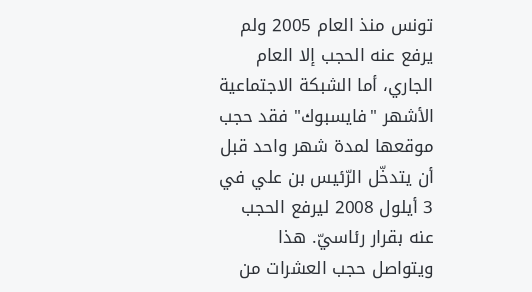تونس منذ العام 2005 ولم يرفع عنه الحجب إلا العام الجاري، أما الشبكة الاجتماعية الأشهر "فايسبوك" فقد حجب موقعها لمدة شهر واحد قبل أن يتدخّل الرّئيس بن علي في 3 أيلول 2008 ليرفع الحجب عنه بقرار رئاسيّ. هذا ويتواصل حجب العشرات من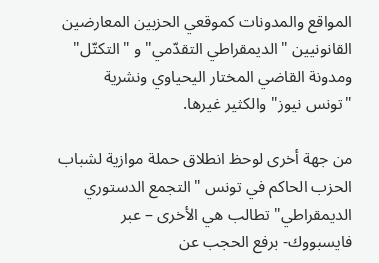المواقع والمدونات كموقعي الحزبين المعارضين القانونيين "الديمقراطي التقدّمي" و "التكتّل" ومدونة القاضي المختار اليحياوي ونشرية "تونس نيوز" والكثير غيرها.

من جهة أخرى لوحظ انطلاق حملة موازية لشباب الحزب الحاكم في تونس "التجمع الدستوري الديمقراطي" تطالب هي الأخرى – عبر فايسبووك- برفع الحجب عن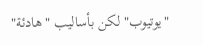"يوتيوب" لكن بأساليب "هادئة"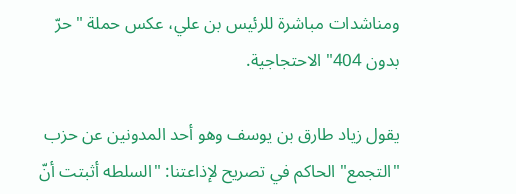ومناشدات مباشرة للرئيس بن علي، عكس حملة "حرّ بدون 404" الاحتجاجية.

يقول زياد طارق بن يوسف وهو أحد المدونين عن حزب "التجمع" الحاكم في تصريح لإذاعتنا: "السلطه أثبتت أنّ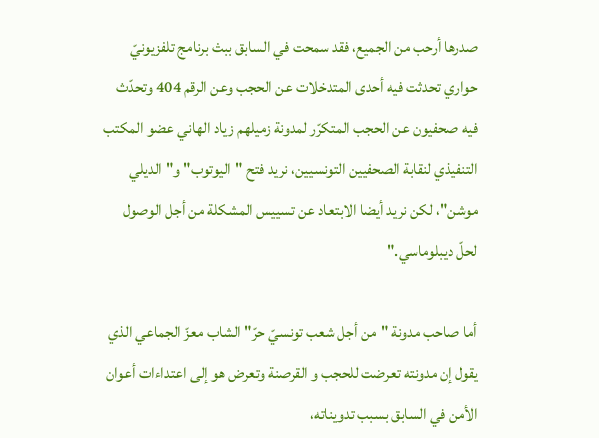صدرها أرحب من الجميع، فقد سمحت في السابق ببث برنامج تلفزيونيّ حواري تحدثت فيه أحدى المتدخلات عن الحجب وعن الرقم 404 وتحدّث فيه صحفيون عن الحجب المتكرّر لمدونة زميلهم زياد الهاني عضو المكتب التنفيذي لنقابة الصحفيين التونسيين، نريد فتح "اليوتوب" و"الديلي موشن"، لكن نريد أيضا الابتعاد عن تسييس المشكلة من أجل الوصول لحلّ ديبلوماسي."

أما صاحب مدونة "من أجل شعب تونسيّ حرّ" الشاب معزّ الجماعي الذي يقول إن مدونته تعرضت للحجب و القرصنة وتعرض هو إلى اعتداءات أعوان الأمن في السابق بسبب تدويناته،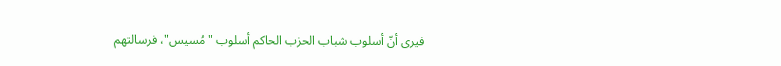فيرى أنّ أسلوب شباب الحزب الحاكم أسلوب "مُسيس"، فرسالتهم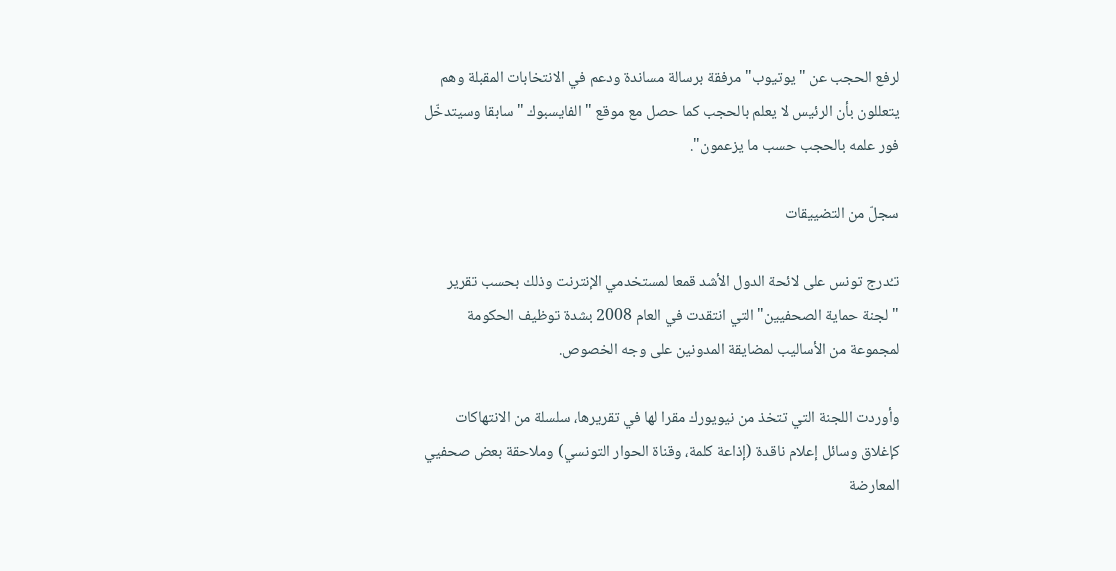لرفع الحجب عن "يوتيوب" مرفقة برسالة مساندة ودعم في الانتخابات المقبلة وهم يتعللون بأن الرئيس لا يعلم بالحجب كما حصل مع موقع "الفايسبوك "سابقا وسيتدخّل فور علمه بالحجب حسب ما يزعمون".

سجلّ من التضييقات

تـُدرج تونس على لائحة الدول الأشد قمعا لمستخدمي الإنترنت وذلك بحسب تقرير "لجنة حماية الصحفيين" التي انتقدت في العام 2008 بشدة توظيف الحكومة لمجموعة من الأساليب لمضايقة المدونين على وجه الخصوص.

وأوردت اللجنة التي تتخذ من نيويورك مقرا لها في تقريرها، سلسلة من الانتهاكات كإغلاق وسائل إعلام ناقدة (إذاعة كلمة، وقناة الحوار التونسي) وملاحقة بعض صحفيي المعارضة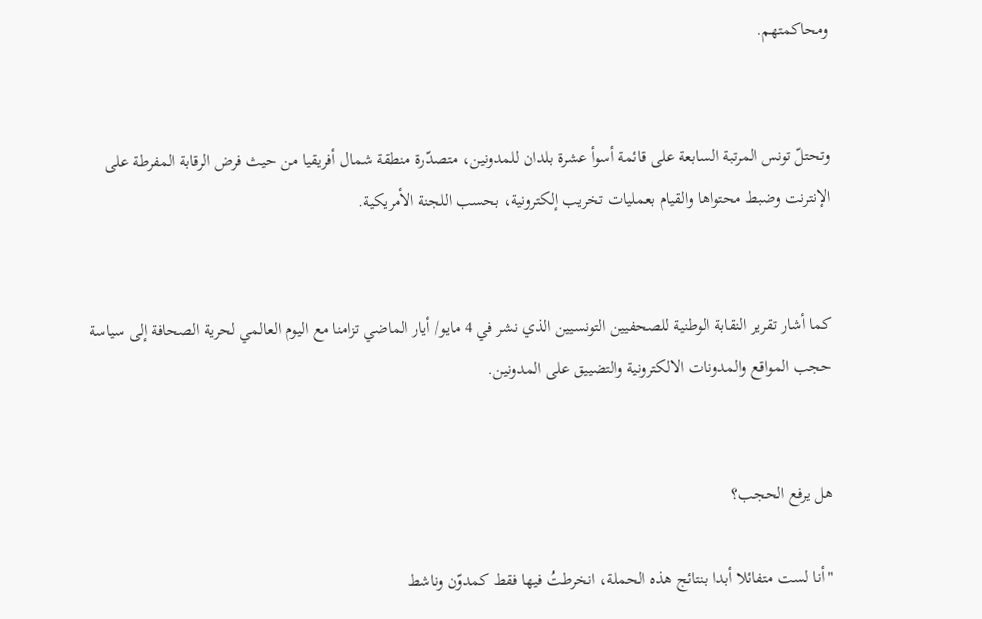ومحاكمتهم.


وتحتلّ تونس المرتبة السابعة على قائمة أسوأ عشرة بلدان للمدونين، متصدّرة منطقة شمال أفريقيا من حيث فرض الرقابة المفرطة على الإنترنت وضبط محتواها والقيام بعمليات تخريب إلكترونية، بحسب اللجنة الأمريكية.


كما أشار تقرير النقابة الوطنية للصحفيين التونسيين الذي نشر في 4 مايو/ أيار الماضي تزامنا مع اليوم العالمي لحرية الصحافة إلى سياسة حجب المواقع والمدونات الالكترونية والتضييق على المدونين.


هل يرفع الحجب؟

"أنا لست متفائلا أبدا بنتائج هذه الحملة، انخرطتُ فيها فقط كمدوّن وناشط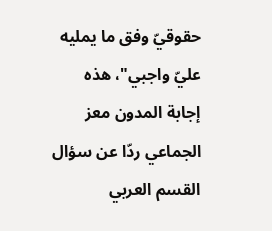حقوقيّ وفق ما يمليه عليّ واجبي"، هذه إجابة المدون معز الجماعي ردّا عن سؤال القسم العربي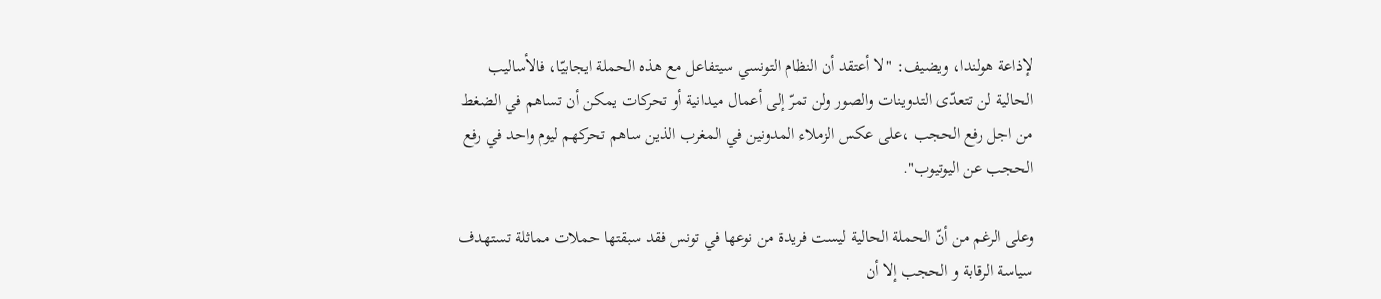لإذاعة هولندا، ويضيف: "لا أعتقد أن النظام التونسي سيتفاعل مع هذه الحملة ايجابيّا، فالأساليب الحالية لن تتعدّى التدوينات والصور ولن تمرّ إلى أعمال ميدانية أو تحركات يمكن أن تساهم في الضغط من اجل رفع الحجب ،على عكس الزملاء المدونين في المغرب الذين ساهم تحركهم ليوم واحد في رفع الحجب عن اليوتيوب".

وعلى الرغم من أنّ الحملة الحالية ليست فريدة من نوعها في تونس فقد سبقتها حملات مماثلة تستهدف سياسة الرقابة و الحجب إلا أن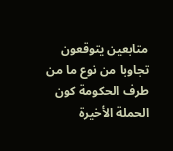متابعين يتوقعون تجاوبا من نوع ما من طرف الحكومة كون الحملة الأخيرة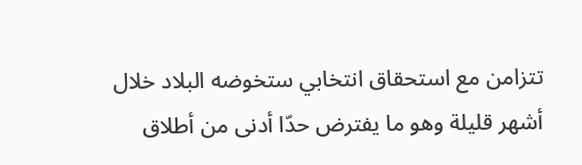تتزامن مع استحقاق انتخابي ستخوضه البلاد خلال أشهر قليلة وهو ما يفترض حدّا أدنى من أطلاق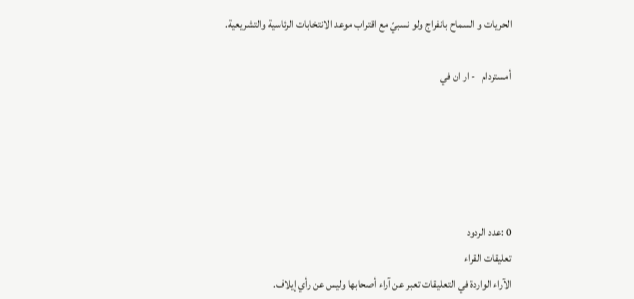الحريات و السماح بانفراج ولو نسبيّ مع اقتراب موعد الانتخابات الرئاسية والتشريعية.

أمستردام   - ار ان في





0 :عدد الردود
تعليقات القراء
الآراء الواردة في التعليقات تعبر عن آراء أصحابها وليس عن رأي إيلاف.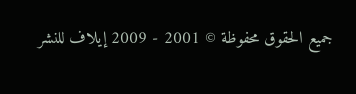جميع الحقوق محفوظة © 2001 - 2009 إيلاف للنشر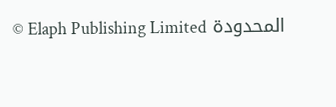المحدودة Elaph Publishing Limited ©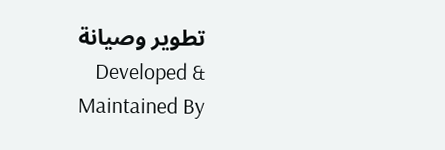تطوير وصيانة Developed & Maintained By